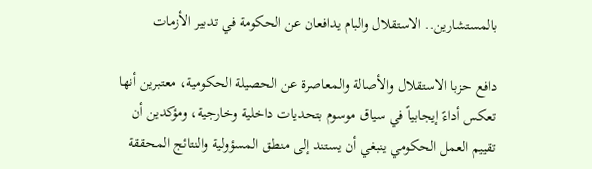بالمستشارين.. الاستقلال والبام يدافعان عن الحكومة في تدبير الأزمات

دافع حزبا الاستقلال والأصالة والمعاصرة عن الحصيلة الحكومية، معتبرين أنها تعكس أداءً إيجابياً في سياق موسوم بتحديات داخلية وخارجية، ومؤكدين أن تقييم العمل الحكومي ينبغي أن يستند إلى منطق المسؤولية والنتائج المحققة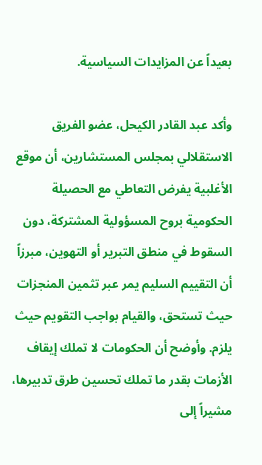بعيداً عن المزايدات السياسية.

وأكد عبد القادر الكيحل، عضو الفريق الاستقلالي بمجلس المستشارين، أن موقع الأغلبية يفرض التعاطي مع الحصيلة الحكومية بروح المسؤولية المشتركة، دون السقوط في منطق التبرير أو التهوين، مبرزاً أن التقييم السليم يمر عبر تثمين المنجزات حيث تستحق، والقيام بواجب التقويم حيث يلزم. وأوضح أن الحكومات لا تملك إيقاف الأزمات بقدر ما تملك تحسين طرق تدبيرها، مشيراً إلى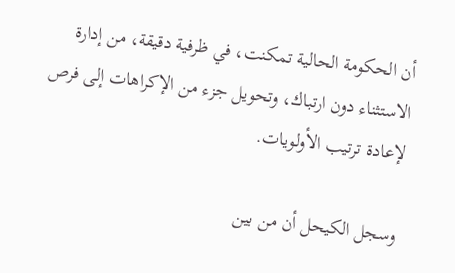أن الحكومة الحالية تمكنت، في ظرفية دقيقة، من إدارة الاستثناء دون ارتباك، وتحويل جزء من الإكراهات إلى فرص لإعادة ترتيب الأولويات.

وسجل الكيحل أن من بين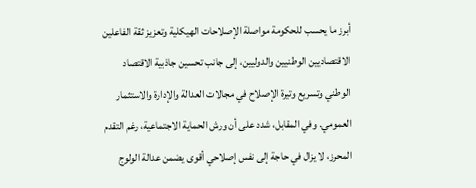أبرز ما يحسب للحكومة مواصلة الإصلاحات الهيكلية وتعزيز ثقة الفاعلين الاقتصاديين الوطنيين والدوليين، إلى جانب تحسين جاذبية الاقتصاد الوطني وتسريع وتيرة الإصلاح في مجالات العدالة والإدارة والاستثمار العمومي. وفي المقابل، شدد على أن ورش الحماية الاجتماعية، رغم التقدم المحرز، لا يزال في حاجة إلى نفس إصلاحي أقوى يضمن عدالة الولوج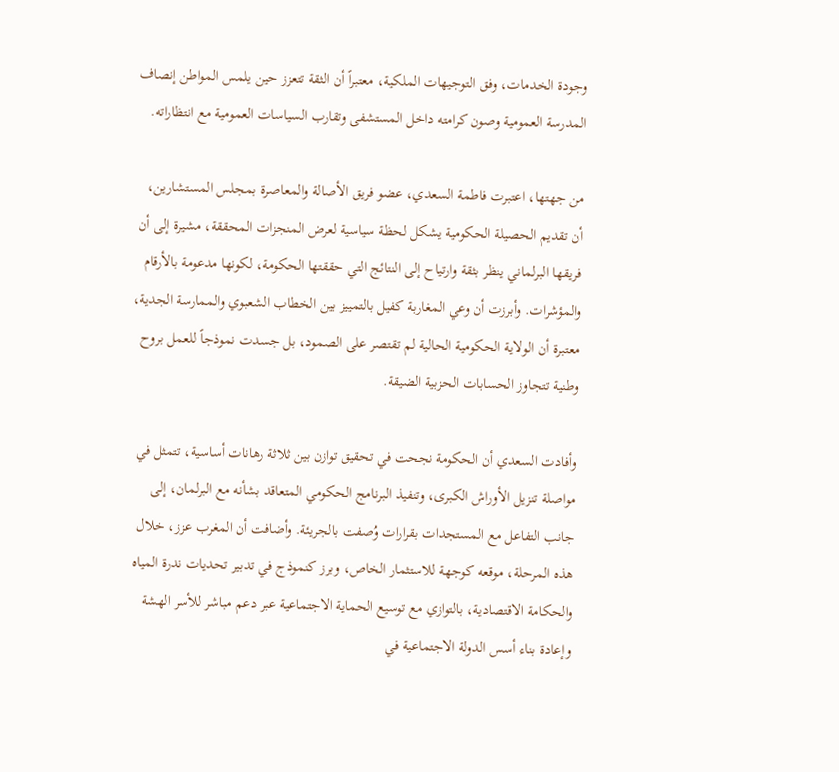وجودة الخدمات، وفق التوجيهات الملكية، معتبراً أن الثقة تتعزز حين يلمس المواطن إنصاف المدرسة العمومية وصون كرامته داخل المستشفى وتقارب السياسات العمومية مع انتظاراته.

من جهتها، اعتبرت فاطمة السعدي، عضو فريق الأصالة والمعاصرة بمجلس المستشارين، أن تقديم الحصيلة الحكومية يشكل لحظة سياسية لعرض المنجزات المحققة، مشيرة إلى أن فريقها البرلماني ينظر بثقة وارتياح إلى النتائج التي حققتها الحكومة، لكونها مدعومة بالأرقام والمؤشرات. وأبرزت أن وعي المغاربة كفيل بالتمييز بين الخطاب الشعبوي والممارسة الجدية، معتبرة أن الولاية الحكومية الحالية لم تقتصر على الصمود، بل جسدت نموذجاً للعمل بروح وطنية تتجاوز الحسابات الحزبية الضيقة.

وأفادت السعدي أن الحكومة نجحت في تحقيق توازن بين ثلاثة رهانات أساسية، تتمثل في مواصلة تنزيل الأوراش الكبرى، وتنفيذ البرنامج الحكومي المتعاقد بشأنه مع البرلمان، إلى جانب التفاعل مع المستجدات بقرارات وُصفت بالجريئة. وأضافت أن المغرب عزز، خلال هذه المرحلة، موقعه كوجهة للاستثمار الخاص، وبرز كنموذج في تدبير تحديات ندرة المياه والحكامة الاقتصادية، بالتوازي مع توسيع الحماية الاجتماعية عبر دعم مباشر للأسر الهشة وإعادة بناء أسس الدولة الاجتماعية في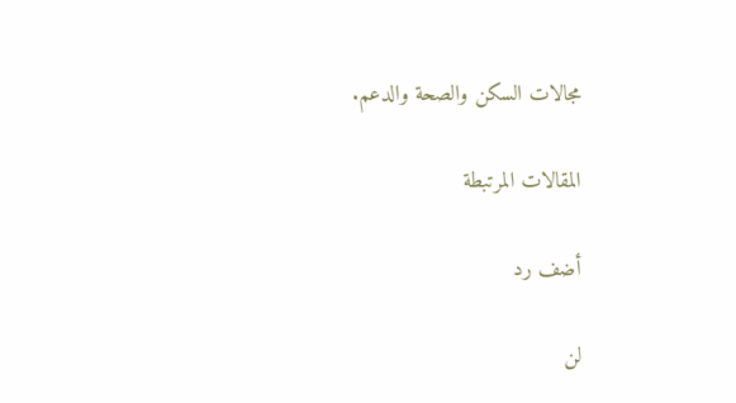مجالات السكن والصحة والدعم.

المقالات المرتبطة

أضف رد

لن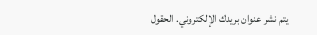يتم نشر عنوان بريدك الإلكتروني. الحقول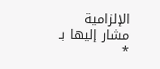الإلزامية مشار إليها بـ *